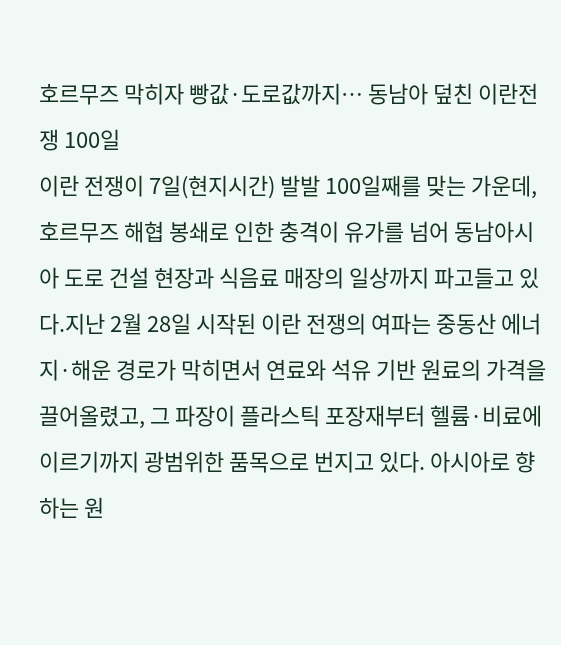호르무즈 막히자 빵값·도로값까지… 동남아 덮친 이란전쟁 100일
이란 전쟁이 7일(현지시간) 발발 100일째를 맞는 가운데, 호르무즈 해협 봉쇄로 인한 충격이 유가를 넘어 동남아시아 도로 건설 현장과 식음료 매장의 일상까지 파고들고 있다.지난 2월 28일 시작된 이란 전쟁의 여파는 중동산 에너지·해운 경로가 막히면서 연료와 석유 기반 원료의 가격을 끌어올렸고, 그 파장이 플라스틱 포장재부터 헬륨·비료에 이르기까지 광범위한 품목으로 번지고 있다. 아시아로 향하는 원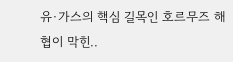유·가스의 핵심 길목인 호르무즈 해협이 막힌..